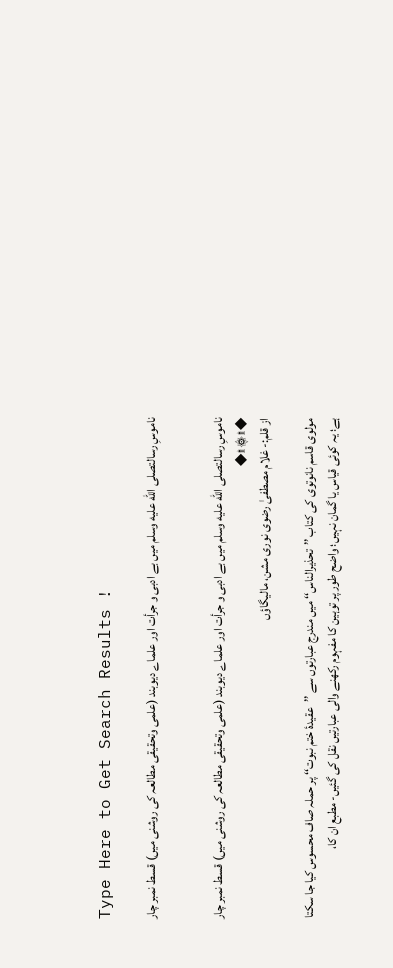Type Here to Get Search Results !

ناموسِ رسالتصلى الله عليه وسلم میں بے ادبی و جرأت اور علماے دیوبند (علمی وتحقیقی مطالعہ کی روشنی میں) قسط نمبر چار


ناموسِ رسالتصلى الله عليه وسلم میں بے ادبی و جرأت اور علماے دیوبند (علمی وتحقیقی مطالعہ کی روشنی میں) قسط نمبر چار
◆۩۞۩◆
از قلم:- غلام مصطفیٰ رضوی نوری مشن، مالیگاؤں

مولوی قاسم نانوتوی کی کتاب ’’تحذیرالناس‘‘ میں مندرج عبارتوں سے ’’عقیدۂ ختم نبوت‘‘ پر حملہ صاف محسوس کیا جا سکتا ہے؛ یہ کوئی قیاس یا گمان نہیں؛ واضح طور پر توہین کا مفہوم رکھنے والی عبارتیں نقل کی گئیں- مطبع ان کا،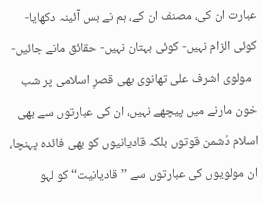عبارت ان کی، مصنف ان کے، ہم نے بس آئینہ دکھایا- کوئی الزام نہیں- کوئی بہتان نہیں- حقائق مانے جائیں-
  مولوی اشرف علی تھانوی بھی قصرِ اسلامی پر شب خون مارنے میں پیچھے نہیں، ان کی عبارتوں سے بھی اسلام دُشمن قوتوں بلکہ قادیانیوں کو بھی فائدہ پہنچا، ان مولویوں کی عبارتوں سے ’’قادیانیت‘‘ کو لہو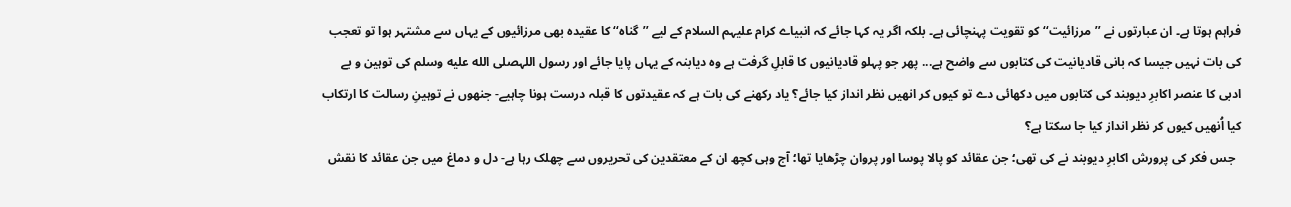فراہم ہوتا ہے۔ ان عبارتوں نے ’’مرزائیت‘‘ کو تقویت پہنچائی ہے۔ بلکہ اگر یہ کہا جائے کہ انبیاے کرام علیہم السلام کے لیے ’’گناہ‘‘ کا عقیدہ بھی مرزائیوں کے یہاں سے مشتہر ہوا تو تعجب کی بات نہیں جیسا کہ بانی قادیانیت کی کتابوں سے واضح ہے... پھر جو پہلو قادیانیوں کا قابلِ گرفت ہے وہ دیابنہ کے یہاں پایا جائے اور رسول اللہصلى الله عليه وسلم کی توہین و بے ادبی کا عنصر اکابرِ دیوبند کی کتابوں میں دکھائی دے تو کیوں کر انھیں نظر انداز کیا جائے؟ یاد رکھنے کی بات ہے کہ عقیدتوں کا قبلہ درست ہونا چاہیے- جنھوں نے توہینِ رسالت کا ارتکاب کیا اُنھیں کیوں کر نظر انداز کیا جا سکتا ہے؟
  جس فکر کی پرورش اکابرِ دیوبند نے کی تھی؛ جن عقائد کو پالا پوسا اور پروان چڑھایا تھا؛ آج وہی کچھ ان کے معتقدین کی تحریروں سے چھلک رہا ہے- دل و دماغ میں جن عقائد کا نقش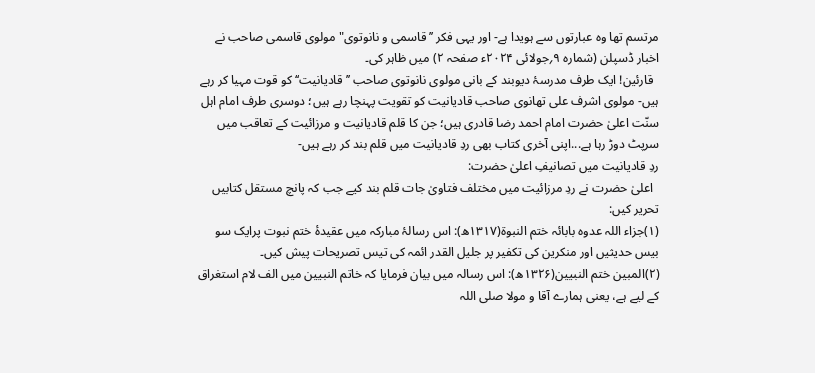مرتسم تھا وہ عبارتوں سے ہویدا ہے- اور یہی فکر ’’قاسمی و نانوتوی" مولوی قاسمی صاحب نے اخبار ڈسپلن (شمارہ ۹؍جولائی ۲۰۲۴ء صفحہ ٢) میں ظاہر کی۔
  قارئین! ایک طرف مدرسۂ دیوبند کے بانی مولوی نانوتوی صاحب ’’قادیانیت‘‘ کو قوت مہیا کر رہے ہیں- مولوی اشرف علی تھانوی صاحب قادیانیت کو تقویت پہنچا رہے ہیں؛ دوسری طرف امام اہل سنّت اعلیٰ حضرت امام احمد رضا قادری ہیں؛ جن کا قلم قادیانیت و مرزائیت کے تعاقب میں سرپٹ دوڑ رہا ہے...اپنی آخری کتاب بھی ردِ قادیانیت میں قلم بند کر رہے ہیں-
ردِ قادیانیت میں تصانیفِ اعلیٰ حضرت:
  اعلیٰ حضرت نے ردِ مرزائیت میں مختلف فتاویٰ جات قلم بند کیے جب کہ پانچ مستقل کتابیں تحریر کیں:
(۱)جزاء اللہ عدوہ بابائہ ختم النبوۃ(۱۳۱۷ھ): اس رسالۂ مبارکہ میں عقیدۂ ختم نبوت پرایک سو بیس حدیثیں اور منکرین کی تکفیر پر جلیل القدر ائمہ کی تیس تصریحات پیش کیں۔
(۲)المبین ختم النبیین(۱۳۲۶ھ): اس رسالہ میں بیان فرمایا کہ خاتم النبیین میں الف لام استغراق کے لیے ہے، یعنی ہمارے آقا و مولا صلی اللہ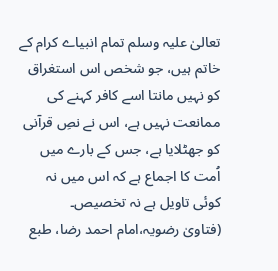تعالیٰ علیہ وسلم تمام انبیاے کرام کے خاتم ہیں، جو شخص اس استغراق کو نہیں مانتا اسے کافر کہنے کی ممانعت نہیں ہے، اس نے نصِ قرآنی کو جھٹلایا ہے، جس کے بارے میں اُمت کا اجماع ہے کہ اس میں نہ کوئی تاویل ہے نہ تخصیص۔
(فتاویٰ رضویہ،امام احمد رضا، طبع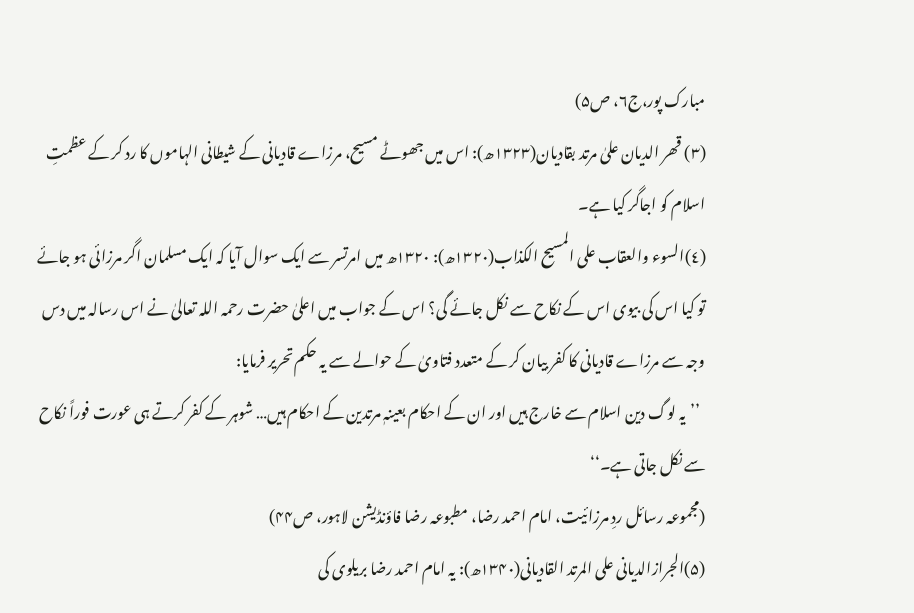مبارک پور،ج٦، ص۵)
(۳) قھر الدیان علیٰ مرتد بقادیان(۱۳۲۳ھ): اس میں جھوٹے مسیح، مرزاے قادیانی کے شیطانی الہاموں کا رد کر کے عظمتِ اسلام کو اجاگر کیا ہے۔
(٤)السوء والعقاب علی المسیح الکذاب(۱۳۲۰ھ): ۱۳۲۰ھ میں امرتسر سے ایک سوال آیا کہ ایک مسلمان اگر مرزائی ہو جائے تو کیا اس کی بیوی اس کے نکاح سے نکل جائے گی؟ اس کے جواب میں اعلیٰ حضرت رحمہ اللہ تعالیٰ نے اس رسالہ میں دس وجہ سے مرزاے قادیانی کا کفر بیان کر کے متعدد فتاویٰ کے حوالے سے یہ حکم تحریر فرمایا:
  ’’یہ لوگ دین اسلام سے خارج ہیں اور ان کے احکام بعینہٖ مرتدین کے احکام ہیں… شوہر کے کفر کرتے ہی عورت فوراً نکاح سے نکل جاتی ہے۔‘‘
(مجموعہ رسائل ردِ مرزائیت، امام احمد رضا، مطبوعہ رضا فاؤنڈیشن لاہور، ص۴۴)
(۵)الجرازالدیانی علی المرتد القادیانی(۱۳۴۰ھ): یہ امام احمد رضا بریلوی کی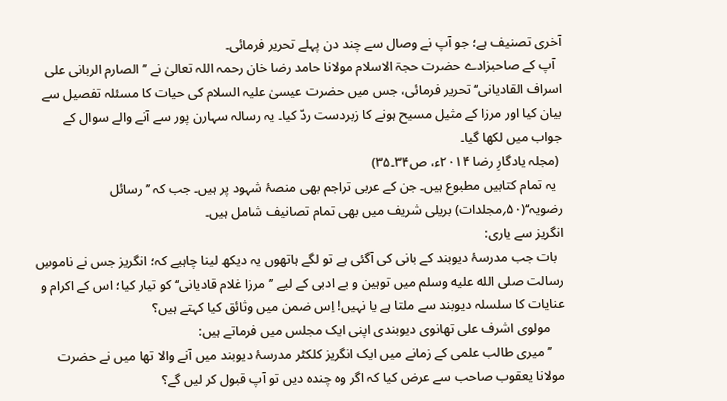آخری تصنیف ہے؛ جو آپ نے وصال سے چند دن پہلے تحریر فرمائی۔
  آپ کے صاحبزادے حضرت حجۃ الاسلام مولانا حامد رضا خان رحمہ اللہ تعالیٰ نے ’’الصارم الربانی علی اسراف القادیانی‘‘ تحریر فرمائی، جس میں حضرت عیسیٰ علیہ السلام کی حیات کا مسئلہ تفصیل سے بیان کیا اور مرزا کے مثیل مسیح ہونے کا زبردست ردّ کیا۔ یہ رسالہ سہارن پور سے آنے والے سوال کے جواب میں لکھا گیا۔
 (مجلہ یادگارِ رضا ۲۰۱۴ء، ص۳۴۔۳۵)
  یہ تمام کتابیں مطبوع ہیں۔ جن کے عربی تراجم بھی منصۂ شہود پر ہیں۔ جب کہ ’’رسائل رضویہ‘‘(۵۰؍مجلدات) بریلی شریف میں بھی تمام تصانیف شامل ہیں۔
انگریز سے یاری:
  بات جب مدرسۂ دیوبند کے بانی کی آگئی ہے تو لگے ہاتھوں یہ دیکھ لینا چاہیے کہ؛ انگریز جس نے ناموسِ رسالت صلى الله عليه وسلم میں توہین و بے ادبی کے لیے ’’مرزا غلام قادیانی‘‘ کو تیار کیا؛ اس کے اکرام و عنایات کا سلسلہ دیوبند سے ملتا ہے یا نہیں! اِس ضمن میں وثائق کیا کہتے ہیں؟
    مولوی اشرف علی تھانوی دیوبندی اپنی ایک مجلس میں فرماتے ہیں:
    ’’میری طالب علمی کے زمانے میں ایک انگریز کلکٹر مدرسۂ دیوبند میں آنے والا تھا میں نے حضرت مولانا یعقوب صاحب سے عرض کیا کہ اگر وہ چندہ دیں تو آپ قبول کر لیں گے؟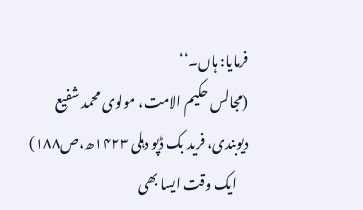فرمایا: ہاں۔‘‘
(مجالس حکیم الامت، مولوی محمد شفیع دیوبندی، فرید بک ڈپو دہلی ۱۴۲۳ھ،ص۱۸۸)
    ایک وقت ایسا بھی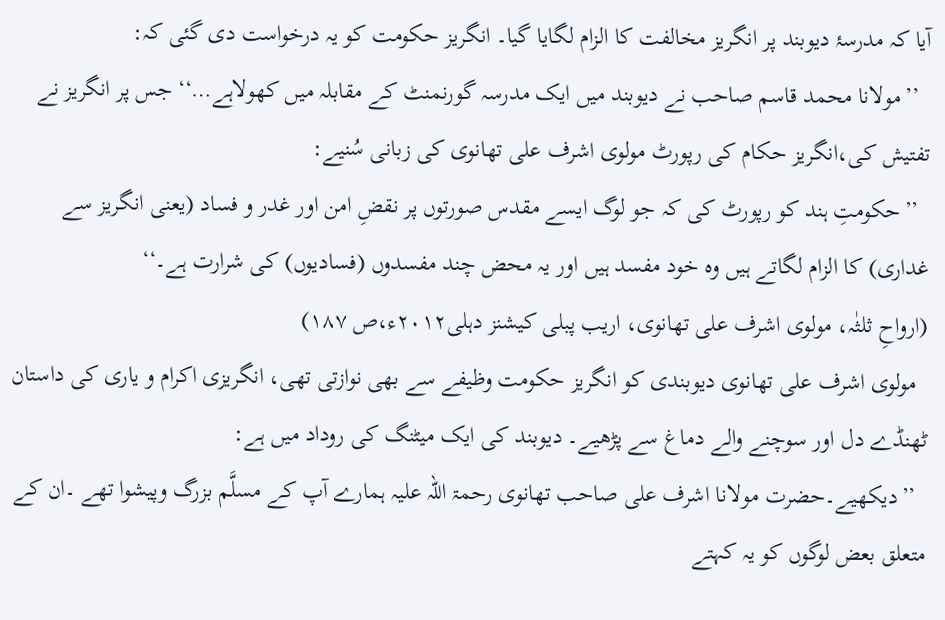آیا کہ مدرسۂ دیوبند پر انگریز مخالفت کا الزام لگایا گیا۔ انگریز حکومت کو یہ درخواست دی گئی کہ:
  ’’مولانا محمد قاسم صاحب نے دیوبند میں ایک مدرسہ گورنمنٹ کے مقابلہ میں کھولاہے…‘‘ جس پر انگریز نے تفتیش کی،انگریز حکام کی رپورٹ مولوی اشرف علی تھانوی کی زبانی سُنیے:
  ’’حکومتِ ہند کو رپورٹ کی کہ جو لوگ ایسے مقدس صورتوں پر نقضِ امن اور غدر و فساد (یعنی انگریز سے غداری) کا الزام لگاتے ہیں وہ خود مفسد ہیں اور یہ محض چند مفسدوں (فسادیوں) کی شرارت ہے۔‘‘
(ارواحِ ثلثٰہ، مولوی اشرف علی تھانوی، اریب پبلی کیشنز دہلی۲۰۱۲ء،ص ۱۸۷)
  مولوی اشرف علی تھانوی دیوبندی کو انگریز حکومت وظیفے سے بھی نوازتی تھی، انگریزی اکرام و یاری کی داستان ٹھنڈے دل اور سوچنے والے دماغ سے پڑھیے۔ دیوبند کی ایک میٹنگ کی روداد میں ہے:
  ’’دیکھیے۔حضرت مولانا اشرف علی صاحب تھانوی رحمۃ اللہ علیہ ہمارے آپ کے مسلَّم بزرگ وپیشوا تھے ۔ان کے متعلق بعض لوگوں کو یہ کہتے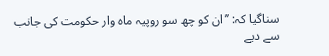سناگیا کہ: ’’ان کو چھ سو روپیہ ماہ وار حکومت کی جانب سے دیے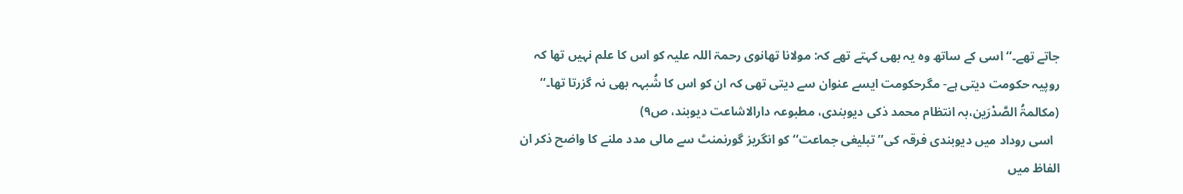جاتے تھے۔‘‘ اسی کے ساتھ وہ یہ بھی کہتے تھے کہ: مولانا تھانوی رحمۃ اللہ علیہ کو اس کا علم نہیں تھا کہ روپیہ حکومت دیتی ہے- مگرحکومت ایسے عنوان سے دیتی تھی کہ ان کو اس کا شُبہہ بھی نہ گزرتا تھا۔‘‘
(مکالمۃُ الصَّدْرَین،بہ انتظام محمد ذکی دیوبندی، مطبوعہ دارالاشاعت دیوبند، ص۹)
  اسی روداد میں دیوبندی فرقہ کی’’تبلیغی جماعت‘‘ کو انگریز گورنمنٹ سے مالی مدد ملنے کا واضح ذکر ان الفاظ میں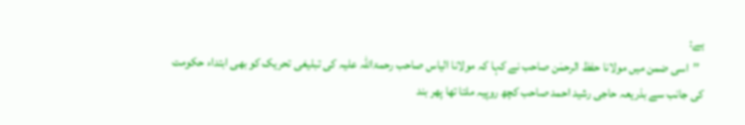ہے:
  ’’اسی ضمن میں مولانا حفظ الرحمٰن صاحب نے کہا کہ مولانا الیاس صاحب رحمۃاللہ علیہ کی تبلیغی تحریک کو بھی ابتداء حکومت کی جانب سے بذریعہ حاجی رشید احمد صاحب کچھ روپیہ ملتا تھا پھر بند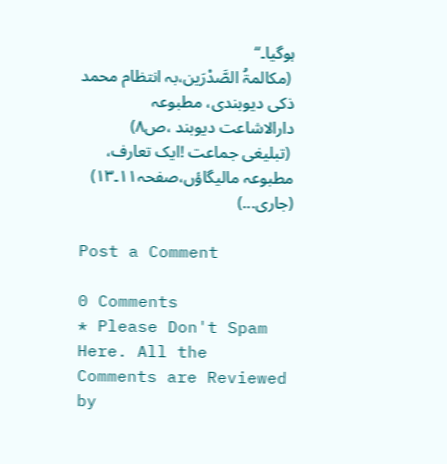ہوگیا۔‘‘
 (مکالمۃُ الصَّدْرَین،بہ انتظام محمد ذکی دیوبندی، مطبوعہ دارالاشاعت دیوبند ،ص۸)
 (تبلیغی جماعت !ایک تعارف، مطبوعہ مالیگاؤں،صفحہ۱۱۔۱۳)
(جاری...)

Post a Comment

0 Comments
* Please Don't Spam Here. All the Comments are Reviewed by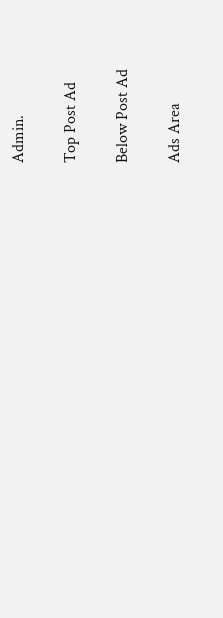Admin.

Top Post Ad

Below Post Ad

Ads Area